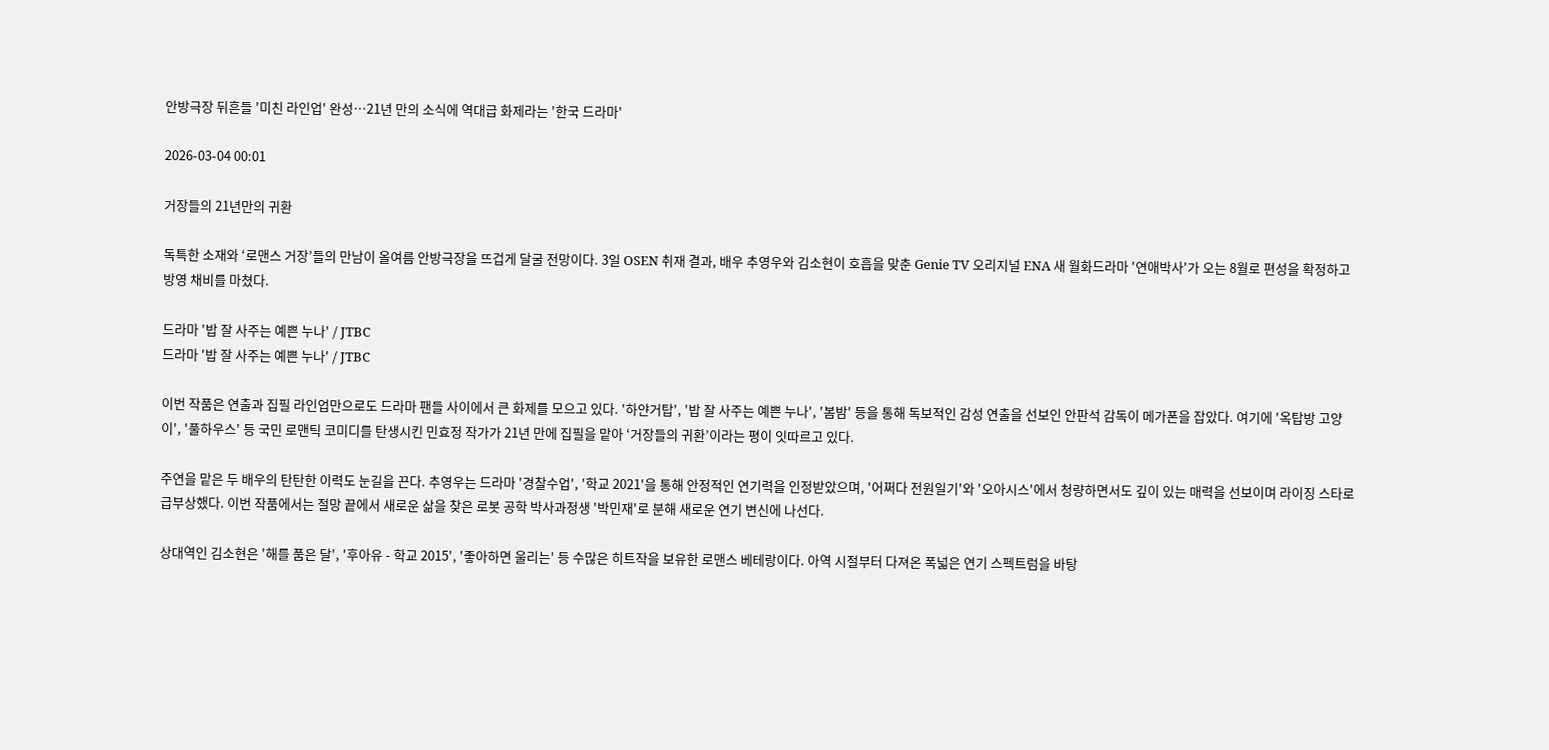안방극장 뒤흔들 '미친 라인업' 완성…21년 만의 소식에 역대급 화제라는 '한국 드라마'

2026-03-04 00:01

거장들의 21년만의 귀환

독특한 소재와 ‘로맨스 거장’들의 만남이 올여름 안방극장을 뜨겁게 달굴 전망이다. 3일 OSEN 취재 결과, 배우 추영우와 김소현이 호흡을 맞춘 Genie TV 오리지널 ENA 새 월화드라마 '연애박사'가 오는 8월로 편성을 확정하고 방영 채비를 마쳤다.

드라마 '밥 잘 사주는 예쁜 누나' / JTBC
드라마 '밥 잘 사주는 예쁜 누나' / JTBC

이번 작품은 연출과 집필 라인업만으로도 드라마 팬들 사이에서 큰 화제를 모으고 있다. '하얀거탑', '밥 잘 사주는 예쁜 누나', '봄밤' 등을 통해 독보적인 감성 연출을 선보인 안판석 감독이 메가폰을 잡았다. 여기에 '옥탑방 고양이', '풀하우스' 등 국민 로맨틱 코미디를 탄생시킨 민효정 작가가 21년 만에 집필을 맡아 ‘거장들의 귀환’이라는 평이 잇따르고 있다.

주연을 맡은 두 배우의 탄탄한 이력도 눈길을 끈다. 추영우는 드라마 '경찰수업', '학교 2021'을 통해 안정적인 연기력을 인정받았으며, '어쩌다 전원일기'와 '오아시스'에서 청량하면서도 깊이 있는 매력을 선보이며 라이징 스타로 급부상했다. 이번 작품에서는 절망 끝에서 새로운 삶을 찾은 로봇 공학 박사과정생 '박민재'로 분해 새로운 연기 변신에 나선다.

상대역인 김소현은 '해를 품은 달', '후아유 - 학교 2015', '좋아하면 울리는' 등 수많은 히트작을 보유한 로맨스 베테랑이다. 아역 시절부터 다져온 폭넓은 연기 스펙트럼을 바탕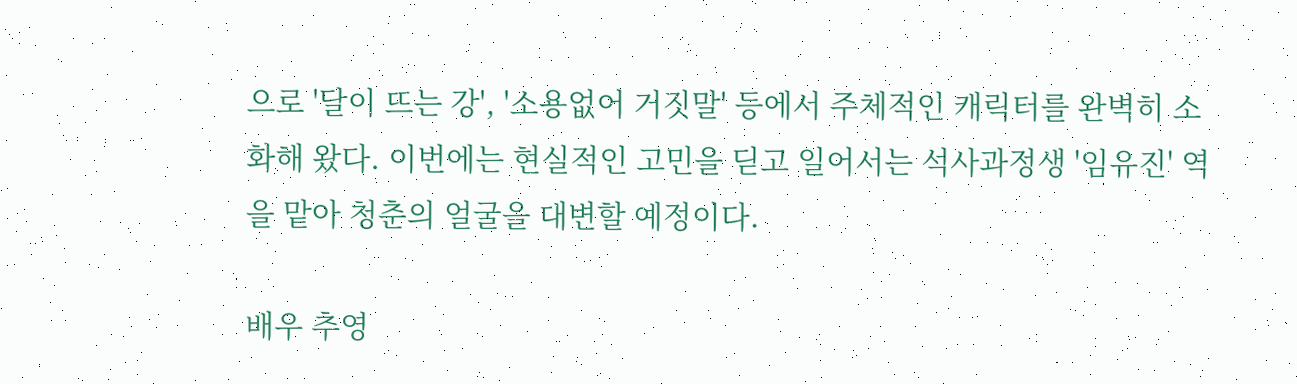으로 '달이 뜨는 강', '소용없어 거짓말' 등에서 주체적인 캐릭터를 완벽히 소화해 왔다. 이번에는 현실적인 고민을 딛고 일어서는 석사과정생 '임유진' 역을 맡아 청춘의 얼굴을 대변할 예정이다.

배우 추영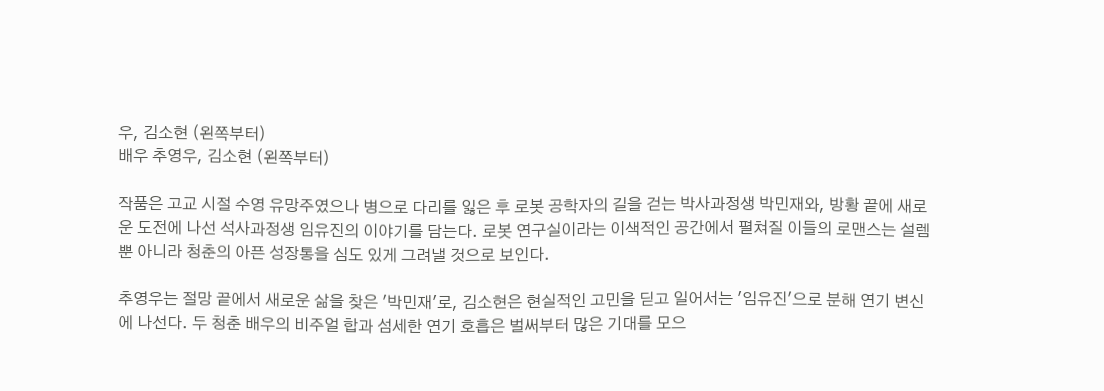우, 김소현 (왼쪽부터)
배우 추영우, 김소현 (왼쪽부터)

작품은 고교 시절 수영 유망주였으나 병으로 다리를 잃은 후 로봇 공학자의 길을 걷는 박사과정생 박민재와, 방황 끝에 새로운 도전에 나선 석사과정생 임유진의 이야기를 담는다. 로봇 연구실이라는 이색적인 공간에서 펼쳐질 이들의 로맨스는 설렘뿐 아니라 청춘의 아픈 성장통을 심도 있게 그려낼 것으로 보인다.

추영우는 절망 끝에서 새로운 삶을 찾은 '박민재'로, 김소현은 현실적인 고민을 딛고 일어서는 '임유진'으로 분해 연기 변신에 나선다. 두 청춘 배우의 비주얼 합과 섬세한 연기 호흡은 벌써부터 많은 기대를 모으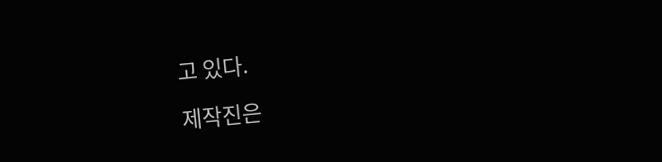고 있다.

제작진은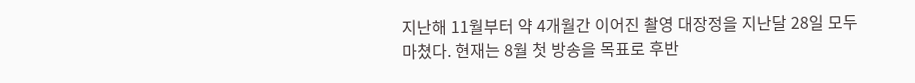지난해 11월부터 약 4개월간 이어진 촬영 대장정을 지난달 28일 모두 마쳤다. 현재는 8월 첫 방송을 목표로 후반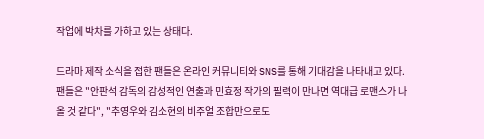작업에 박차를 가하고 있는 상태다.

드라마 제작 소식을 접한 팬들은 온라인 커뮤니티와 SNS를 통해 기대감을 나타내고 있다. 팬들은 "안판석 감독의 감성적인 연출과 민효정 작가의 필력이 만나면 역대급 로맨스가 나올 것 같다", "추영우와 김소현의 비주얼 조합만으로도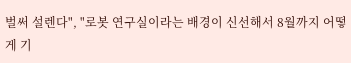벌써 설렌다", "로봇 연구실이라는 배경이 신선해서 8월까지 어떻게 기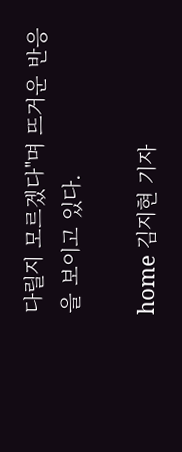다릴지 모르겠다"며 뜨거운 반응을 보이고 있다.

home 김지현 기자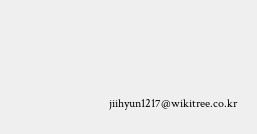jiihyun1217@wikitree.co.kr